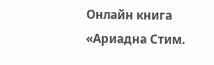Онлайн книга «Ариадна Стим.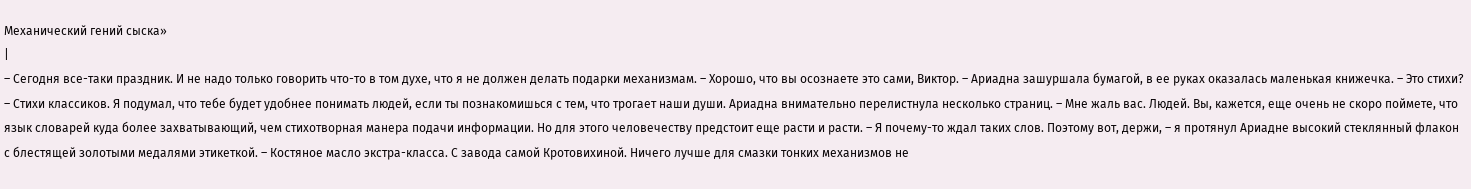Механический гений сыска»
|
– Сегодня все-таки праздник. И не надо только говорить что-то в том духе, что я не должен делать подарки механизмам. – Хорошо, что вы осознаете это сами, Виктор. – Ариадна зашуршала бумагой, в ее руках оказалась маленькая книжечка. – Это стихи? – Стихи классиков. Я подумал, что тебе будет удобнее понимать людей, если ты познакомишься с тем, что трогает наши души. Ариадна внимательно перелистнула несколько страниц. – Мне жаль вас. Людей. Вы, кажется, еще очень не скоро поймете, что язык словарей куда более захватывающий, чем стихотворная манера подачи информации. Но для этого человечеству предстоит еще расти и расти. – Я почему-то ждал таких слов. Поэтому вот, держи, – я протянул Ариадне высокий стеклянный флакон с блестящей золотыми медалями этикеткой. – Костяное масло экстра-класса. С завода самой Кротовихиной. Ничего лучше для смазки тонких механизмов не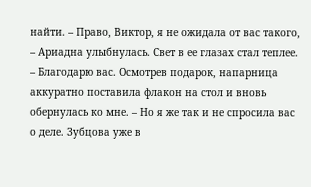найти. – Право, Виктор, я не ожидала от вас такого, – Ариадна улыбнулась. Свет в ее глазах стал теплее. – Благодарю вас. Осмотрев подарок, напарница аккуратно поставила флакон на стол и вновь обернулась ко мне. – Но я же так и не спросила вас о деле. Зубцова уже в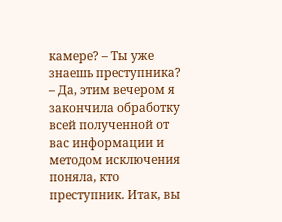камере? – Ты уже знаешь преступника? – Да, этим вечером я закончила обработку всей полученной от вас информации и методом исключения поняла, кто преступник. Итак, вы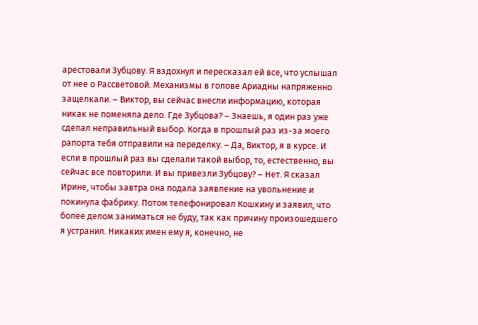арестовали Зубцову. Я вздохнул и пересказал ей все, что услышал от нее о Рассветовой. Механизмы в голове Ариадны напряженно защелкали. – Виктор, вы сейчас внесли информацию, которая никак не поменяла дело. Где Зубцова? – Знаешь, я один раз уже сделал неправильный выбор. Когда в прошлый раз из-за моего рапорта тебя отправили на переделку. – Да, Виктор, я в курсе. И если в прошлый раз вы сделали такой выбор, то, естественно, вы сейчас все повторили. И вы привезли Зубцову? – Нет. Я сказал Ирине, чтобы завтра она подала заявление на увольнение и покинула фабрику. Потом телефонировал Кошкину и заявил, что более делом заниматься не буду, так как причину произошедшего я устранил. Никаких имен ему я, конечно, не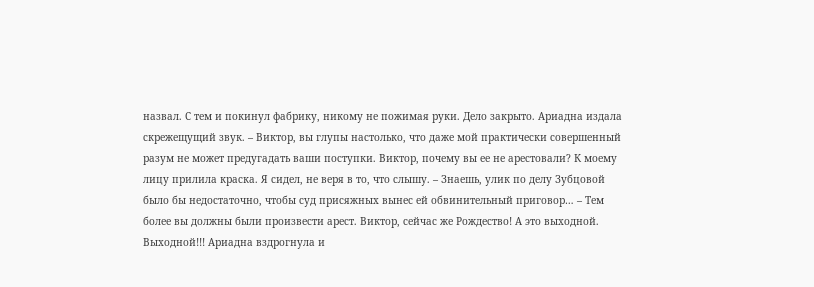назвал. С тем и покинул фабрику, никому не пожимая руки. Дело закрыто. Ариадна издала скрежещущий звук. – Виктор, вы глупы настолько, что даже мой практически совершенный разум не может предугадать ваши поступки. Виктор, почему вы ее не арестовали? К моему лицу прилила краска. Я сидел, не веря в то, что слышу. – Знаешь, улик по делу Зубцовой было бы недостаточно, чтобы суд присяжных вынес ей обвинительный приговор… – Тем более вы должны были произвести арест. Виктор, сейчас же Рождество! А это выходной. Выходной!!! Ариадна вздрогнула и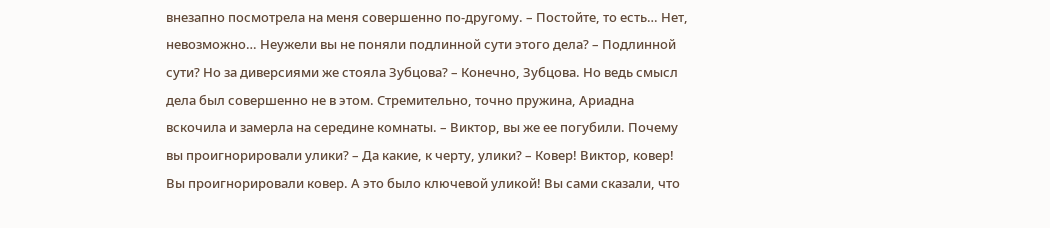внезапно посмотрела на меня совершенно по-другому. – Постойте, то есть… Нет, невозможно… Неужели вы не поняли подлинной сути этого дела? – Подлинной сути? Но за диверсиями же стояла Зубцова? – Конечно, Зубцова. Но ведь смысл дела был совершенно не в этом. Стремительно, точно пружина, Ариадна вскочила и замерла на середине комнаты. – Виктор, вы же ее погубили. Почему вы проигнорировали улики? – Да какие, к черту, улики? – Ковер! Виктор, ковер! Вы проигнорировали ковер. А это было ключевой уликой! Вы сами сказали, что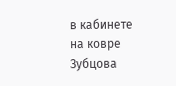в кабинете на ковре Зубцова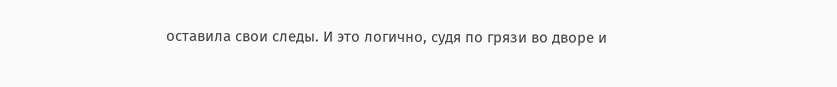оставила свои следы. И это логично, судя по грязи во дворе и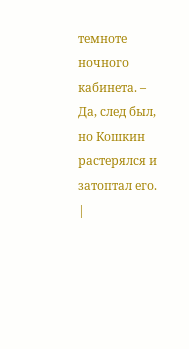темноте ночного кабинета. – Да, след был, но Кошкин растерялся и затоптал его. |